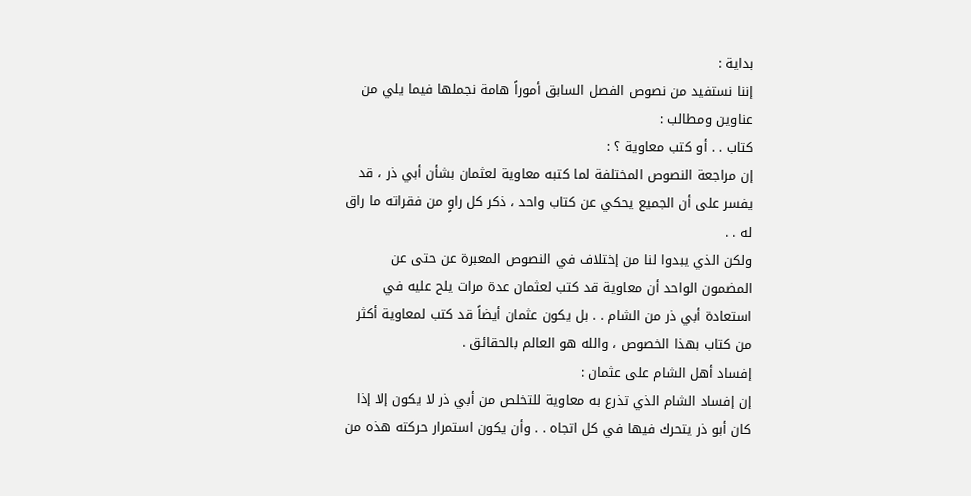بداية :
إننا نستفيد من نصوص الفصل السابق أموراً هامة نجملها فيما يلي من عناوين ومطالب :
كتاب . . أو كتب معاوية ؟ :
إن مراجعة النصوص المختلفة لما كتبه معاوية لعثمان بشأن أبي ذر ، قد يفسر على أن الجميع يحكي عن كتاب واحد ، ذكر كل راوٍ من فقراته ما راق له . .
ولكن الذي يبدوا لنا من إختلاف في النصوص المعبرة عن حتى عن المضمون الواحد أن معاوية قد كتب لعثمان عدة مرات يلح عليه في استعادة أبي ذر من الشام . . بل يكون عثمان أيضاً قد كتب لمعاوية أكثر من كتاب بهذا الخصوص ، والله هو العالم بالحقائق .
إفساد أهل الشام على عثمان :
إن إفساد الشام الذي تذرع به معاوية للتخلص من أبي ذر لا يكون إلا إذا كان أبو ذر يتحرك فيها في كل اتجاه . . وأن يكون استمرار حركته هذه من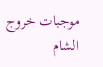موجبات خروج الشام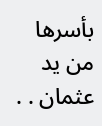بأسرها من يد عثمان . .